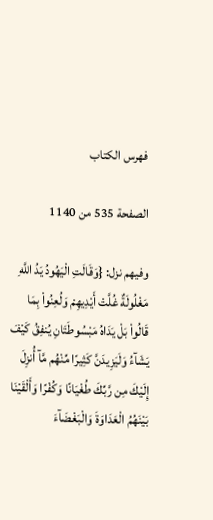فهرس الكتاب

الصفحة 535 من 1140

وفيهم نزل: {وَقَالَتِ الْيَهُودُ يَدُ اللَّهِ مَغْلُولَةٌ غُلَّتْ أَيْدِيهِمْ وَلُعِنُواْ بِمَا قَالُواْ بَلْ يَدَاهُ مَبْسُوطَتَانِ يُنفِقُ كَيْفَ يَشَآءُ وَلَيَزِيدَنَّ كَثِيرًا مِّنْهُم مَّآ أُنزِلَ إِلَيْكَ مِن رَّبِّكَ طُغْيَانًا وَكُفْرًا وَأَلْقَيْنَا بَيْنَهُمُ الْعَدَاوَةَ وَالْبَغْضَآءَ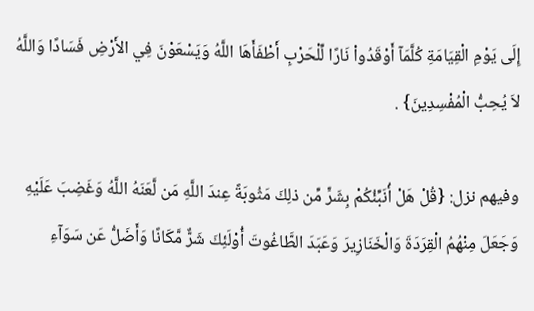إِلَى يَوْمِ الْقِيَامَةِ كُلَّمَآ أَوْقَدُواْ نَارًا لِّلْحَرْبِ أَطْفَأَهَا اللَّهُ وَيَسْعَوْنَ فِي الأَرْضِ فَسَادًا وَاللَّهُ لاَ يُحِبُّ الْمُفْسِدِينَ} .

وفيهم نزل: {قُلْ هَلْ أُنَبِّئُكُمْ بِشَرٍّ مِّن ذلِكَ مَثُوبَةً عِندَ اللَّهِ مَن لَّعَنَهُ اللَّهُ وَغَضِبَ عَلَيْهِ وَجَعَلَ مِنْهُمُ الْقِرَدَةَ وَالْخَنَازِيرَ وَعَبَدَ الطَّاغُوتَ أُوْلَئِكَ شَرٌّ مَّكَانًا وَأَضَلُّ عَن سَوَآءِ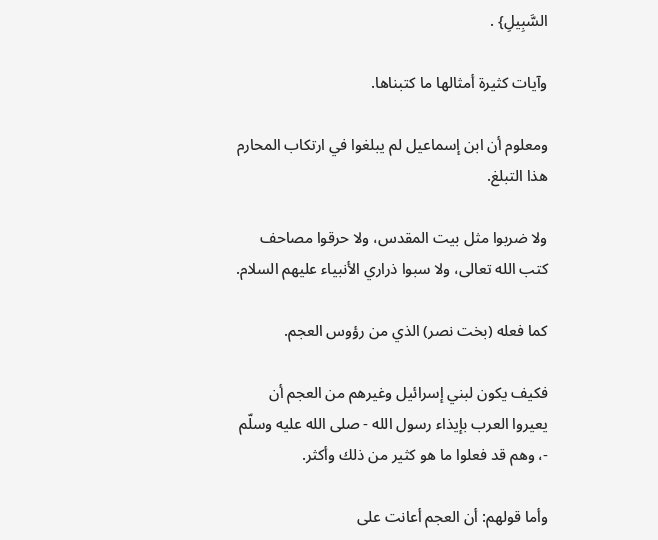السَّبِيلِ} .

وآيات كثيرة أمثالها ما كتبناها.

ومعلوم أن ابن إسماعيل لم يبلغوا في ارتكاب المحارم هذا التبلغ.

ولا ضربوا مثل بيت المقدس، ولا حرقوا مصاحف كتب الله تعالى، ولا سبوا ذراري الأنبياء عليهم السلام.

كما فعله (بخت نصر) الذي من رؤوس العجم.

فكيف يكون لبني إسرائيل وغيرهم من العجم أن يعيروا العرب بإيذاء رسول الله - صلى الله عليه وسلّم -، وهم قد فعلوا ما هو كثير من ذلك وأكثر.

وأما قولهم: أن العجم أعانت على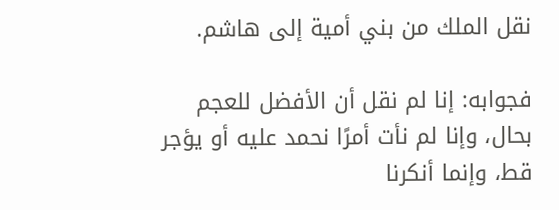نقل الملك من بني أمية إلى هاشم.

فجوابه: إنا لم نقل أن الأفضل للعجم بحال، وإنا لم نأت أمرًا نحمد عليه أو يؤجر قط، وإنما أنكرنا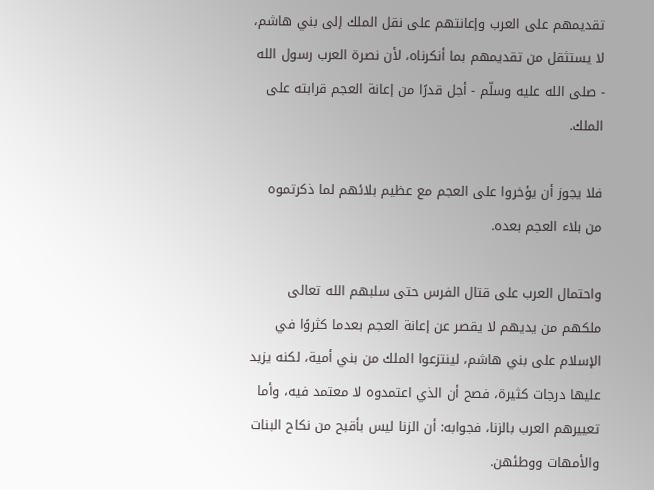تقديمهم على العرب وإعانتهم على نقل الملك إلى بني هاشم، لا يستثقل من تقديمهم بما أنكرناه، لأن نصرة العرب رسول الله - صلى الله عليه وسلّم - أجل قدرًا من إعانة العجم قرابته على الملك.

فلا يجوز أن يؤخروا على العجم مع عظيم بلائهم لما ذكرتموه من بلاء العجم بعده.

واحتمال العرب على قتال الفرس حتى سلبهم الله تعالى ملكهم من يديهم لا يقصر عن إعانة العجم بعدما كثروًا في الإسلام على بني هاشم، لينتزعوا الملك من بني أمية، لكنه يزيد عليها درجات كثيرة، فصح أن الذي اعتمدوه لا معتمد فيه، وأما تعييرهم العرب بالزنا، فجوابه: أن الزنا ليس بأقبح من نكاح البنات والأمهات ووطئهن.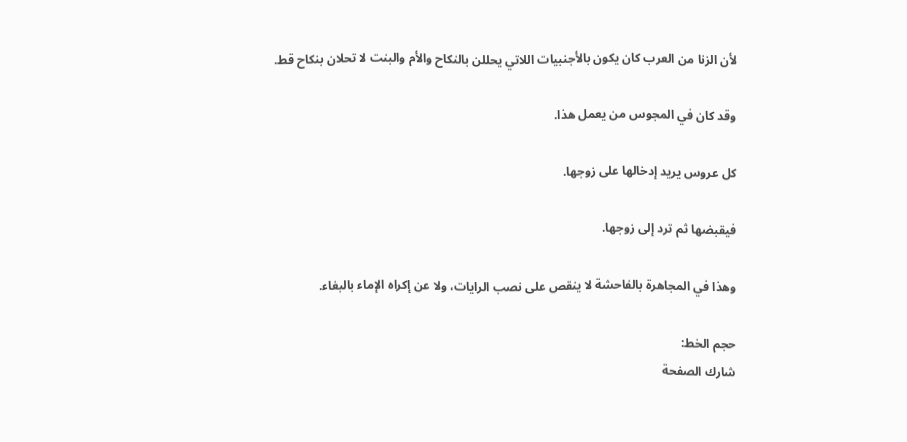لأن الزنا من العرب كان يكون بالأجنبيات اللاتي يحللن بالنكاح والأم والبنت لا تحلان بنكاح قط.

وقد كان في المجوس من يعمل هذا.

كل عروس يريد إدخالها على زوجها.

فيقبضها ثم ترد إلى زوجها.

وهذا في المجاهرة بالفاحشة لا ينقص على نصب الرايات، ولا عن إكراه الإماء بالبغاء.

حجم الخط:
شارك الصفحة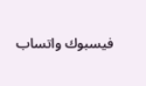فيسبوك واتساب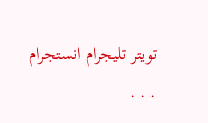تويتر تليجرام انستجرام
. . .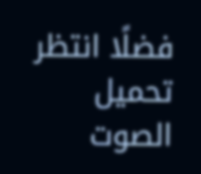فضلًا انتظر تحميل الصوت